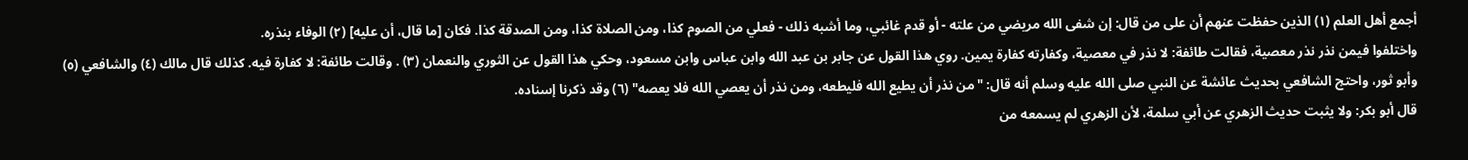أجمع أهل العلم (١) الذين حفظت عنهم أن على من قال: إن شفى الله مريضي من علته - أو قدم غائبي، وما أشبه ذلك - فعلي من الصوم كذا، ومن الصلاة كذا، ومن الصدقة كذا. فكان [ما قال، أن عليه] (٢) الوفاء بنذره.
واختلفوا فيمن نذر نذر معصية، فقالت طائفة: لا نذر في معصية، وكفارته كفارة يمين. روي هذا القول عن جابر بن عبد الله وابن عباس وابن مسعود، وحكي هذا القول عن الثوري والنعمان (٣) . وقالت طائفة: لا كفارة فيه. كذلك قال مالك (٤) والشافعي (٥) وأبو ثور، واحتج الشافعي بحديث عائشة عن النبي صلى الله عليه وسلم أنه قال: "من نذر أن يطيع الله فليطعه، ومن نذر أن يعصي الله فلا يعصه" (٦) وقد ذكرنا إسناده.
قال أبو بكر: ولا يثبت حديث الزهري عن أبي سلمة، لأن الزهري لم يسمعه من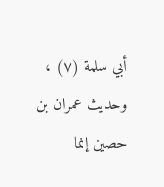أبي سلمة (٧) ، وحديث عمران بن حصين إنما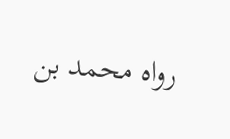رواه محمد بن